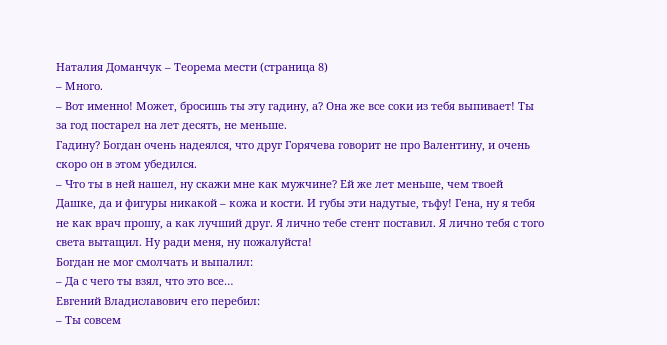Наталия Доманчук – Теорема мести (страница 8)
– Много.
– Вот именно! Может, бросишь ты эту гадину, а? Она же все соки из тебя выпивает! Ты за год постарел на лет десять, не меньше.
Гадину? Богдан очень надеялся, что друг Горячева говорит не про Валентину, и очень скоро он в этом убедился.
– Что ты в ней нашел, ну скажи мне как мужчине? Ей же лет меньше, чем твоей Дашке, да и фигуры никакой – кожа и кости. И губы эти надутые, тьфу! Гена, ну я тебя не как врач прошу, а как лучший друг. Я лично тебе стент поставил. Я лично тебя с того света вытащил. Ну ради меня, ну пожалуйста!
Богдан не мог смолчать и выпалил:
– Да с чего ты взял, что это все…
Евгений Владиславович его перебил:
– Ты совсем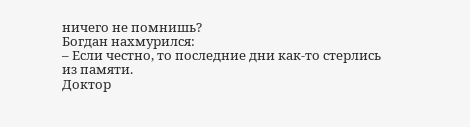ничего не помнишь?
Богдан нахмурился:
– Если честно, то последние дни как-то стерлись из памяти.
Доктор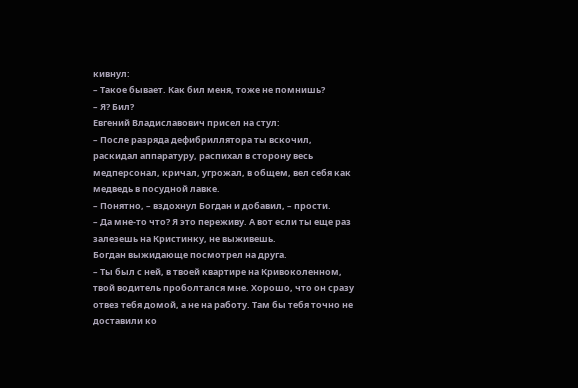кивнул:
– Такое бывает. Как бил меня, тоже не помнишь?
– Я? Бил?
Евгений Владиславович присел на стул:
– После разряда дефибриллятора ты вскочил, раскидал аппаратуру, распихал в сторону весь медперсонал, кричал, угрожал, в общем, вел себя как медведь в посудной лавке.
– Понятно, – вздохнул Богдан и добавил, – прости.
– Да мне-то что? Я это переживу. А вот если ты еще раз залезешь на Кристинку, не выживешь.
Богдан выжидающе посмотрел на друга.
– Ты был с ней, в твоей квартире на Кривоколенном, твой водитель проболтался мне. Хорошо, что он сразу отвез тебя домой, а не на работу. Там бы тебя точно не доставили ко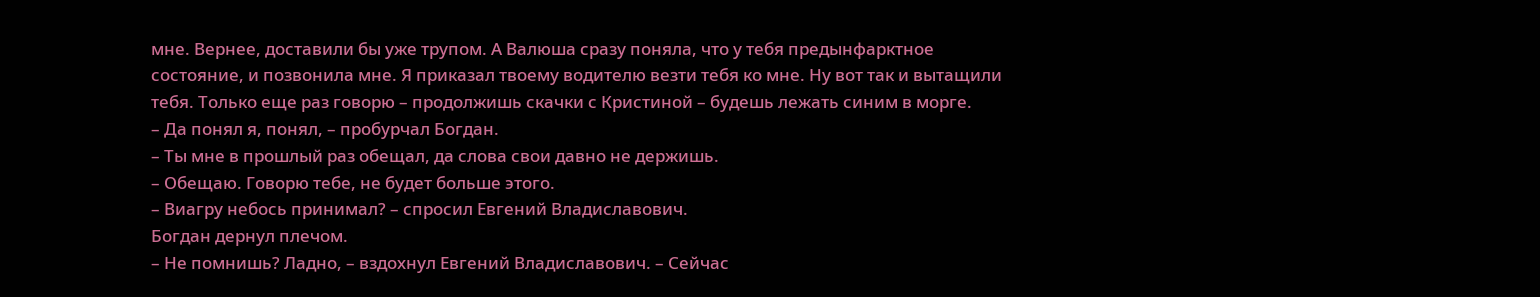мне. Вернее, доставили бы уже трупом. А Валюша сразу поняла, что у тебя предынфарктное состояние, и позвонила мне. Я приказал твоему водителю везти тебя ко мне. Ну вот так и вытащили тебя. Только еще раз говорю – продолжишь скачки с Кристиной – будешь лежать синим в морге.
– Да понял я, понял, – пробурчал Богдан.
– Ты мне в прошлый раз обещал, да слова свои давно не держишь.
– Обещаю. Говорю тебе, не будет больше этого.
– Виагру небось принимал? – спросил Евгений Владиславович.
Богдан дернул плечом.
– Не помнишь? Ладно, – вздохнул Евгений Владиславович. – Сейчас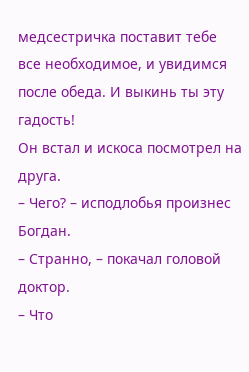медсестричка поставит тебе все необходимое, и увидимся после обеда. И выкинь ты эту гадость!
Он встал и искоса посмотрел на друга.
– Чего? – исподлобья произнес Богдан.
– Странно, – покачал головой доктор.
– Что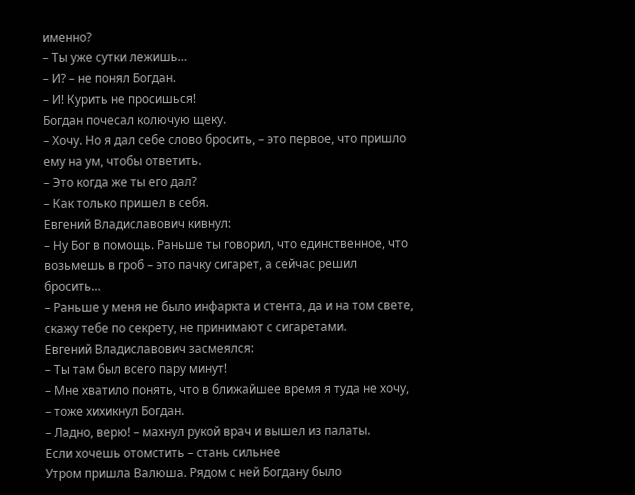именно?
– Ты уже сутки лежишь…
– И? – не понял Богдан.
– И! Курить не просишься!
Богдан почесал колючую щеку.
– Хочу. Но я дал себе слово бросить, – это первое, что пришло ему на ум, чтобы ответить.
– Это когда же ты его дал?
– Как только пришел в себя.
Евгений Владиславович кивнул:
– Ну Бог в помощь. Раньше ты говорил, что единственное, что возьмешь в гроб – это пачку сигарет, а сейчас решил бросить…
– Раньше у меня не было инфаркта и стента, да и на том свете, скажу тебе по секрету, не принимают с сигаретами.
Евгений Владиславович засмеялся:
– Ты там был всего пару минут!
– Мне хватило понять, что в ближайшее время я туда не хочу, – тоже хихикнул Богдан.
– Ладно, верю! – махнул рукой врач и вышел из палаты.
Если хочешь отомстить – стань сильнее
Утром пришла Валюша. Рядом с ней Богдану было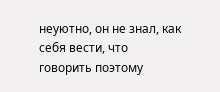неуютно, он не знал, как себя вести, что говорить поэтому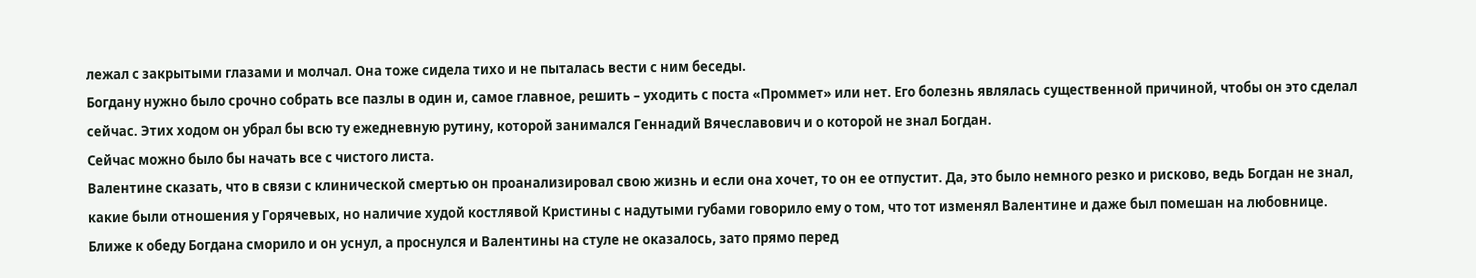лежал с закрытыми глазами и молчал. Она тоже сидела тихо и не пыталась вести с ним беседы.
Богдану нужно было срочно собрать все пазлы в один и, самое главное, решить – уходить с поста «Проммет» или нет. Его болезнь являлась существенной причиной, чтобы он это сделал сейчас. Этих ходом он убрал бы всю ту ежедневную рутину, которой занимался Геннадий Вячеславович и о которой не знал Богдан.
Сейчас можно было бы начать все с чистого листа.
Валентине сказать, что в связи с клинической смертью он проанализировал свою жизнь и если она хочет, то он ее отпустит. Да, это было немного резко и рисково, ведь Богдан не знал, какие были отношения у Горячевых, но наличие худой костлявой Кристины с надутыми губами говорило ему о том, что тот изменял Валентине и даже был помешан на любовнице.
Ближе к обеду Богдана сморило и он уснул, а проснулся и Валентины на стуле не оказалось, зато прямо перед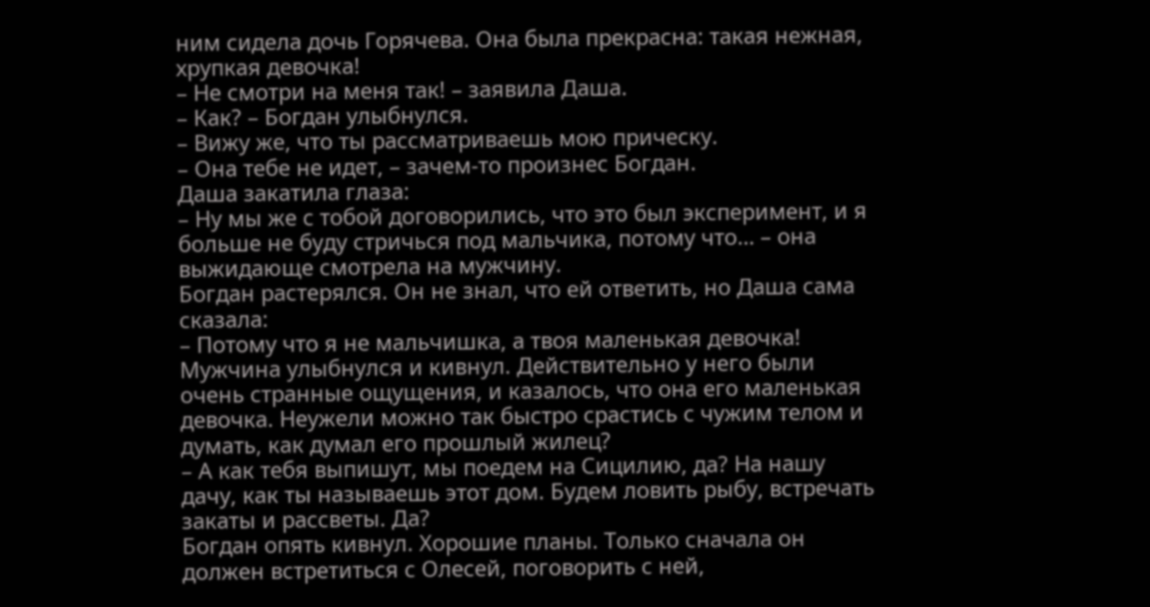ним сидела дочь Горячева. Она была прекрасна: такая нежная, хрупкая девочка!
– Не смотри на меня так! – заявила Даша.
– Как? – Богдан улыбнулся.
– Вижу же, что ты рассматриваешь мою прическу.
– Она тебе не идет, – зачем-то произнес Богдан.
Даша закатила глаза:
– Ну мы же с тобой договорились, что это был эксперимент, и я больше не буду стричься под мальчика, потому что… – она выжидающе смотрела на мужчину.
Богдан растерялся. Он не знал, что ей ответить, но Даша сама сказала:
– Потому что я не мальчишка, а твоя маленькая девочка!
Мужчина улыбнулся и кивнул. Действительно у него были очень странные ощущения, и казалось, что она его маленькая девочка. Неужели можно так быстро срастись с чужим телом и думать, как думал его прошлый жилец?
– А как тебя выпишут, мы поедем на Сицилию, да? На нашу дачу, как ты называешь этот дом. Будем ловить рыбу, встречать закаты и рассветы. Да?
Богдан опять кивнул. Хорошие планы. Только сначала он должен встретиться с Олесей, поговорить с ней,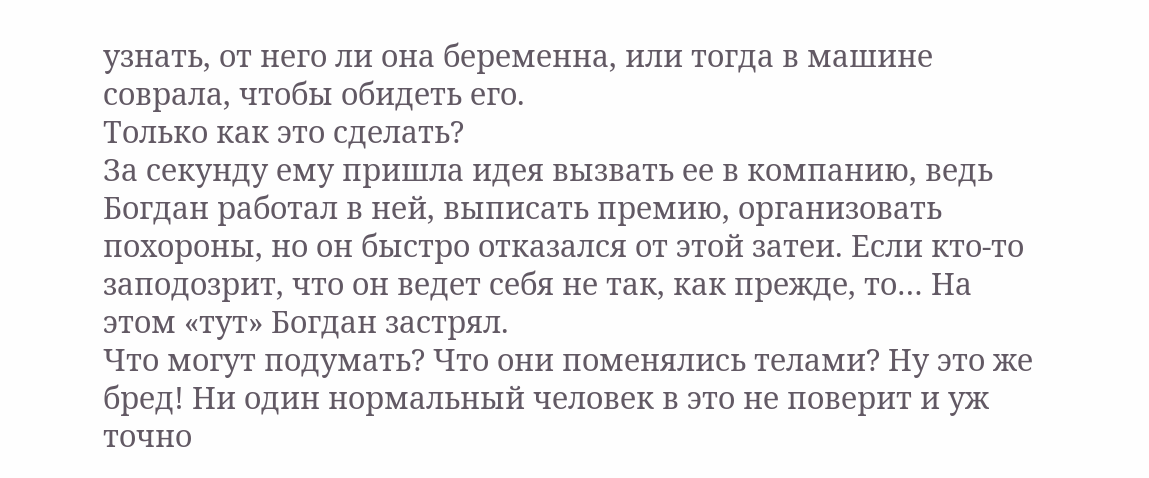узнать, от него ли она беременна, или тогда в машине соврала, чтобы обидеть его.
Только как это сделать?
За секунду ему пришла идея вызвать ее в компанию, ведь Богдан работал в ней, выписать премию, организовать похороны, но он быстро отказался от этой затеи. Если кто-то заподозрит, что он ведет себя не так, как прежде, то… На этом «тут» Богдан застрял.
Что могут подумать? Что они поменялись телами? Ну это же бред! Ни один нормальный человек в это не поверит и уж точно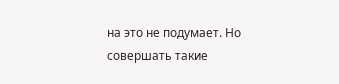на это не подумает. Но совершать такие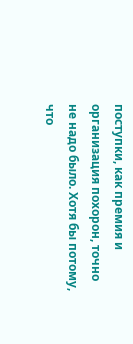поступки, как премия и организация похорон, точно не надо было. Хотя бы потому, что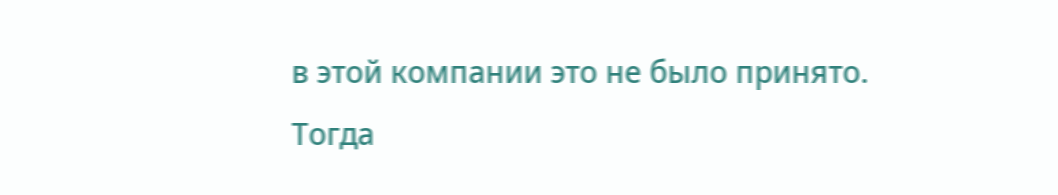в этой компании это не было принято.
Тогда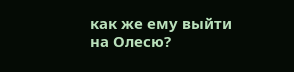как же ему выйти на Олесю?